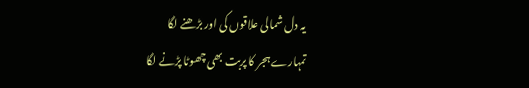یہ دل شمالی علاقوں کی اور بڑھنے لگا
تمہارے ہجر کا پربت بھی چھوٹا پڑنے لگا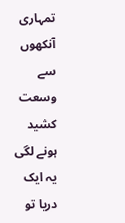تمہاری آنکھوں سے وسعت کشید ہونے لگی
یہ ایک دریا تو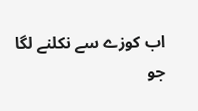اب کوزے سے نکلنے لگا
جو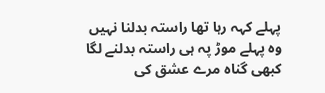پہلے کہہ رہا تھا راستہ بدلنا نہیں
وہ پہلے موڑ پہ ہی راستہ بدلنے لگا
کبھی گناہ مرے عشق کی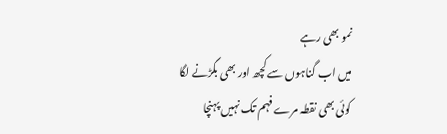نمو بھی رہے
میں اب گناہوں سے کچھ اور بھی بگڑنے لگا
کوئی بھی نقطہ مرے فہم تک نہیں پہنچا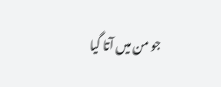جو من میں آتا گیا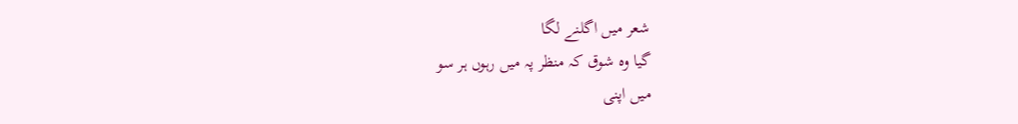شعر میں اگلنے لگا
گیا وہ شوق کہ منظر پہ میں رہوں ہر سو
میں اپنی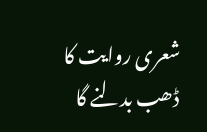شعری روایت کا ڈھب بدلنے گا